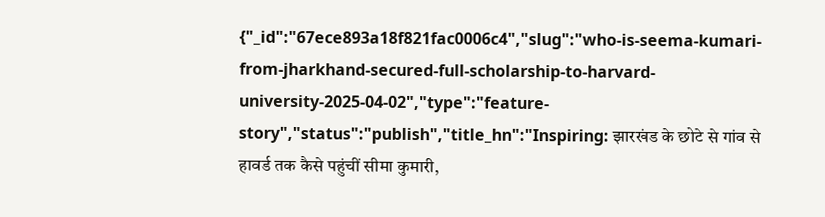{"_id":"67ece893a18f821fac0006c4","slug":"who-is-seema-kumari-from-jharkhand-secured-full-scholarship-to-harvard-university-2025-04-02","type":"feature-story","status":"publish","title_hn":"Inspiring: झारखंड के छोटे से गांव से हावर्ड तक कैसे पहुंचीं सीमा कुमारी,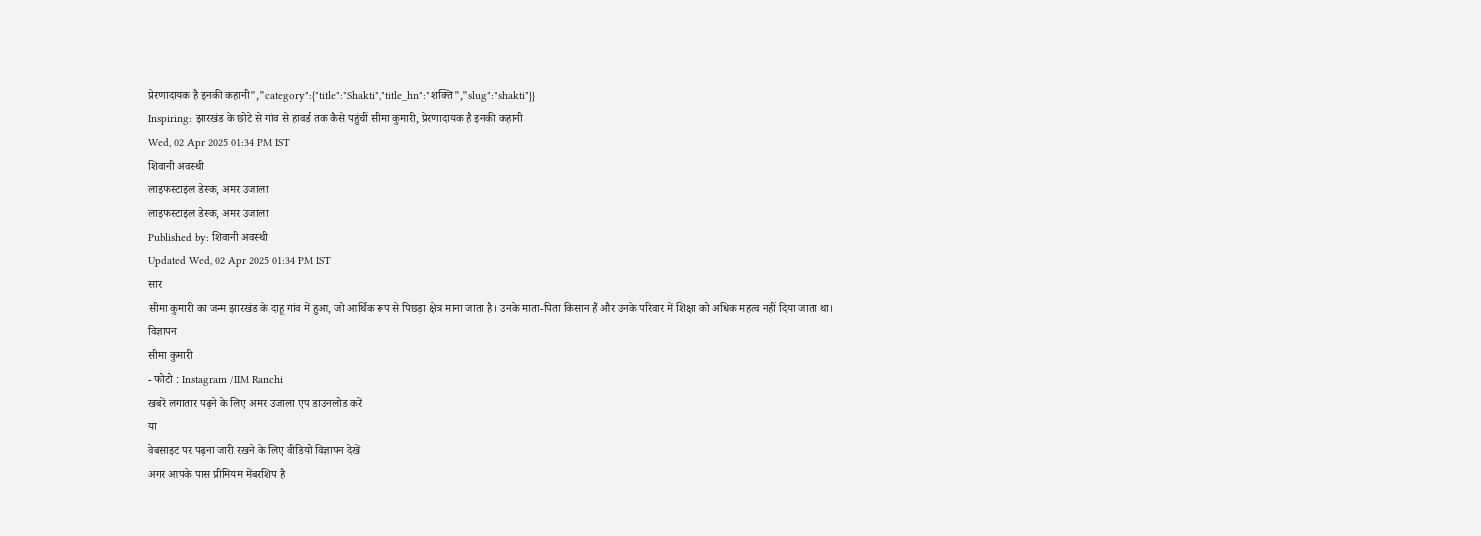प्रेरणादायक है इनकी कहानी","category":{"title":"Shakti","title_hn":"शक्ति","slug":"shakti"}}
Inspiring: झारखंड के छोटे से गांव से हावर्ड तक कैसे पहुंचीं सीमा कुमारी, प्रेरणादायक है इनकी कहानी
Wed, 02 Apr 2025 01:34 PM IST
शिवानी अवस्थी
लाइफस्टाइल डेस्क, अमर उजाला
लाइफस्टाइल डेस्क, अमर उजाला
Published by: शिवानी अवस्थी
Updated Wed, 02 Apr 2025 01:34 PM IST
सार
सीमा कुमारी का जन्म झारखंड के दाहू गांव में हुआ, जो आर्थिक रूप से पिछड़ा क्षेत्र माना जाता है। उनके माता-पिता किसान हैं और उनके परिवार में शिक्षा को अधिक महत्व नहीं दिया जाता था।
विज्ञापन
सीमा कुमारी
- फोटो : Instagram /IIM Ranchi
खबरें लगातार पढ़ने के लिए अमर उजाला एप डाउनलोड करें
या
वेबसाइट पर पढ़ना जारी रखने के लिए वीडियो विज्ञापन देखें
अगर आपके पास प्रीमियम मेंबरशिप है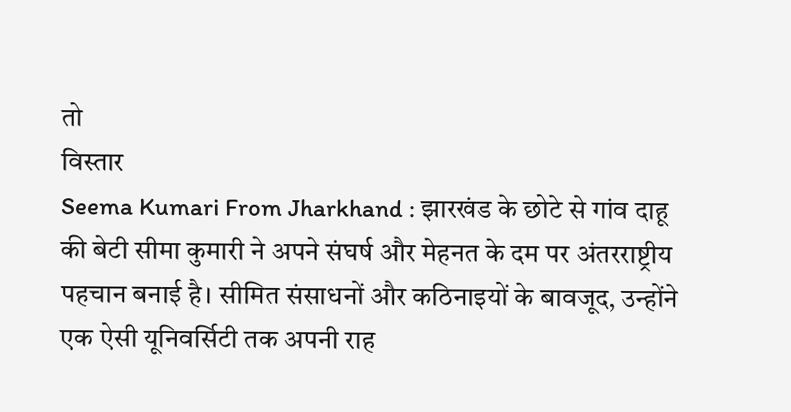तो
विस्तार
Seema Kumari From Jharkhand : झारखंड के छोटे से गांव दाहू की बेटी सीमा कुमारी ने अपने संघर्ष और मेहनत के दम पर अंतरराष्ट्रीय पहचान बनाई है। सीमित संसाधनों और कठिनाइयों के बावजूद, उन्होंने एक ऐसी यूनिवर्सिटी तक अपनी राह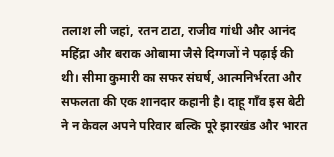तलाश ली जहां, रतन टाटा, राजीव गांधी और आनंद महिंद्रा और बराक ओबामा जैसे दिग्गजों ने पढ़ाई की थी। सीमा कुमारी का सफर संघर्ष, आत्मनिर्भरता और सफलता की एक शानदार कहानी है। दाहू गाँव इस बेटी ने न केवल अपने परिवार बल्कि पूरे झारखंड और भारत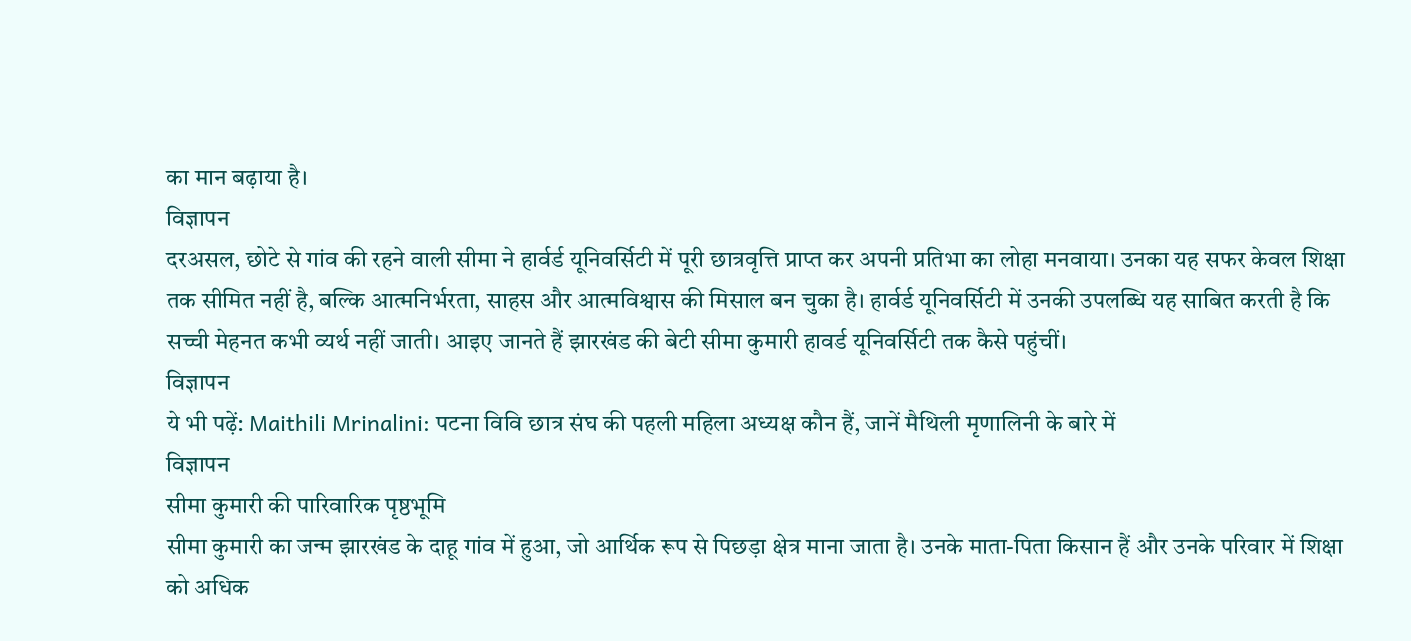का मान बढ़ाया है।
विज्ञापन
दरअसल, छोटे से गांव की रहने वाली सीमा ने हार्वर्ड यूनिवर्सिटी में पूरी छात्रवृत्ति प्राप्त कर अपनी प्रतिभा का लोहा मनवाया। उनका यह सफर केवल शिक्षा तक सीमित नहीं है, बल्कि आत्मनिर्भरता, साहस और आत्मविश्वास की मिसाल बन चुका है। हार्वर्ड यूनिवर्सिटी में उनकी उपलब्धि यह साबित करती है कि सच्ची मेहनत कभी व्यर्थ नहीं जाती। आइए जानते हैं झारखंड की बेटी सीमा कुमारी हावर्ड यूनिवर्सिटी तक कैसे पहुंचीं।
विज्ञापन
ये भी पढ़ें: Maithili Mrinalini: पटना विवि छात्र संघ की पहली महिला अध्यक्ष कौन हैं, जानें मैथिली मृणालिनी के बारे में
विज्ञापन
सीमा कुमारी की पारिवारिक पृष्ठभूमि
सीमा कुमारी का जन्म झारखंड के दाहू गांव में हुआ, जो आर्थिक रूप से पिछड़ा क्षेत्र माना जाता है। उनके माता-पिता किसान हैं और उनके परिवार में शिक्षा को अधिक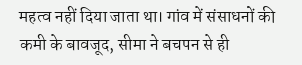महत्व नहीं दिया जाता था। गांव में संसाधनों की कमी के बावजूद, सीमा ने बचपन से ही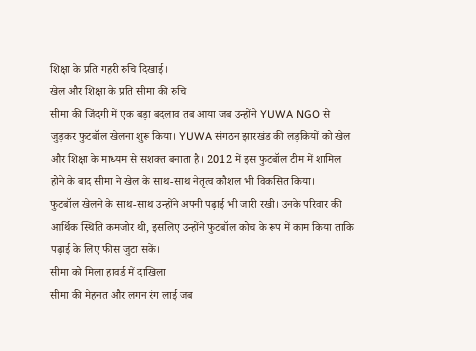शिक्षा के प्रति गहरी रुचि दिखाई।
खेल और शिक्षा के प्रति सीमा की रुचि
सीमा की जिंदगी में एक बड़ा बदलाव तब आया जब उन्होंने YUWA NGO से जुड़कर फुटबॉल खेलना शुरू किया। YUWA संगठन झारखंड की लड़कियों को खेल और शिक्षा के माध्यम से सशक्त बनाता है। 2012 में इस फुटबॉल टीम में शामिल होने के बाद सीमा ने खेल के साथ-साथ नेतृत्व कौशल भी विकसित किया।
फुटबॉल खेलने के साथ-साथ उन्होंने अपनी पढ़ाई भी जारी रखी। उनके परिवार की आर्थिक स्थिति कमजोर थी, इसलिए उन्होंने फुटबॉल कोच के रूप में काम किया ताकि पढ़ाई के लिए फीस जुटा सकें।
सीमा को मिला हावर्ड में दाखिला
सीमा की मेहनत और लगन रंग लाई जब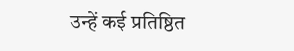उन्हें कई प्रतिष्ठित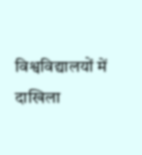विश्वविद्यालयों में दाखिला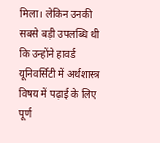मिला। लेकिन उनकी सबसे बड़ी उपलब्धि थी कि उन्होंने हावर्ड यूनिवर्सिटी में अर्थशास्त्र विषय में पढ़ाई के लिए पूर्ण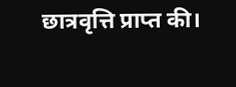छात्रवृत्ति प्राप्त की।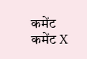कमेंट
कमेंट X